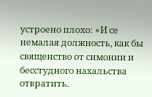устроено плохо: «И се немалая должность, как бы священство от симонии и бесстудного нахальства отвратить.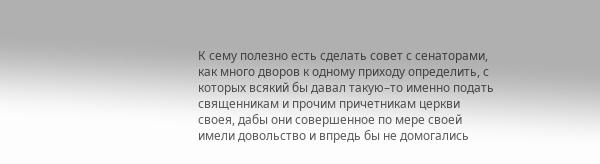К сему полезно есть сделать совет с сенаторами, как много дворов к одному приходу определить, с которых всякий бы давал такую–то именно подать священникам и прочим причетникам церкви своея, дабы они совершенное по мере своей имели довольство и впредь бы не домогались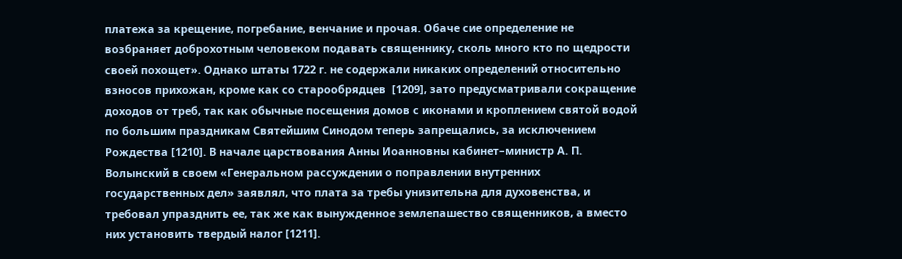платежа за крещение, погребание, венчание и прочая. Обаче сие определение не возбраняет доброхотным человеком подавать священнику, сколь много кто по щедрости своей похощет». Однако штаты 1722 г. не содержали никаких определений относительно взносов прихожан, кроме как со старообрядцев  [1209], зато предусматривали сокращение доходов от треб, так как обычные посещения домов с иконами и кроплением святой водой по большим праздникам Святейшим Синодом теперь запрещались, за исключением Рождества [1210]. В начале царствования Анны Иоанновны кабинет–министр А. П. Волынский в своем «Генеральном рассуждении о поправлении внутренних государственных дел» заявлял, что плата за требы унизительна для духовенства, и требовал упразднить ее, так же как вынужденное землепашество священников, а вместо них установить твердый налог [1211].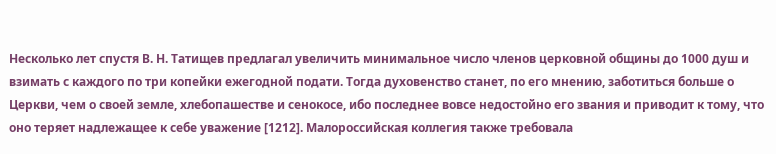Несколько лет спустя В. Н. Татищев предлагал увеличить минимальное число членов церковной общины до 1000 душ и взимать с каждого по три копейки ежегодной подати. Тогда духовенство станет, по его мнению, заботиться больше о Церкви, чем о своей земле, хлебопашестве и сенокосе, ибо последнее вовсе недостойно его звания и приводит к тому, что оно теряет надлежащее к себе уважение [1212]. Малороссийская коллегия также требовала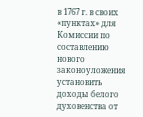в 1767 г. в своих «пунктах» для Комиссии по составлению нового законоуложения установить доходы белого духовенства от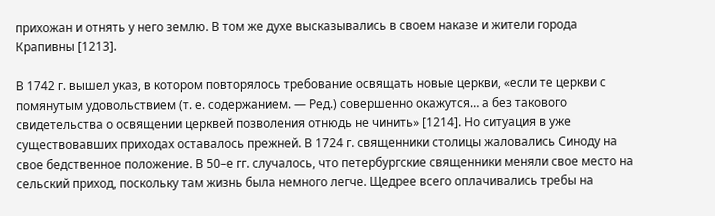прихожан и отнять у него землю. В том же духе высказывались в своем наказе и жители города Крапивны [1213].

В 1742 г. вышел указ, в котором повторялось требование освящать новые церкви, «если те церкви с помянутым удовольствием (т. е. содержанием. — Ред.) совершенно окажутся… а без такового свидетельства о освящении церквей позволения отнюдь не чинить» [1214]. Но ситуация в уже существовавших приходах оставалось прежней. В 1724 г. священники столицы жаловались Синоду на свое бедственное положение. В 50–е гг. случалось, что петербургские священники меняли свое место на сельский приход, поскольку там жизнь была немного легче. Щедрее всего оплачивались требы на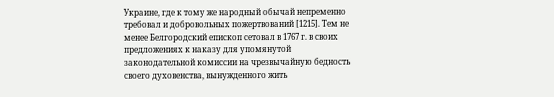Украине, где к тому же народный обычай непременно требовал и добровольных пожертвований [1215]. Тем не менее Белгородский епископ сетовал в 1767 г. в своих предложениях к наказу для упомянутой законодательной комиссии на чрезвычайную бедность своего духовенства, вынужденного жить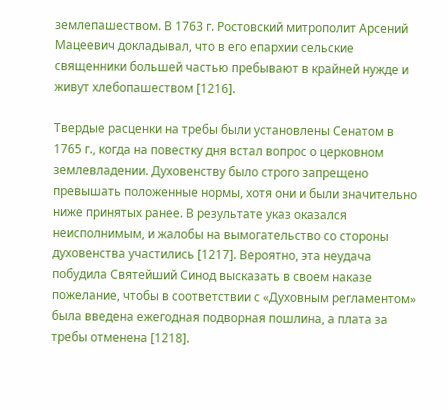землепашеством. В 1763 г. Ростовский митрополит Арсений Мацеевич докладывал, что в его епархии сельские священники большей частью пребывают в крайней нужде и живут хлебопашеством [1216].

Твердые расценки на требы были установлены Сенатом в 1765 г., когда на повестку дня встал вопрос о церковном землевладении. Духовенству было строго запрещено превышать положенные нормы, хотя они и были значительно ниже принятых ранее. В результате указ оказался неисполнимым, и жалобы на вымогательство со стороны духовенства участились [1217]. Вероятно, эта неудача побудила Святейший Синод высказать в своем наказе пожелание, чтобы в соответствии с «Духовным регламентом» была введена ежегодная подворная пошлина, а плата за требы отменена [1218].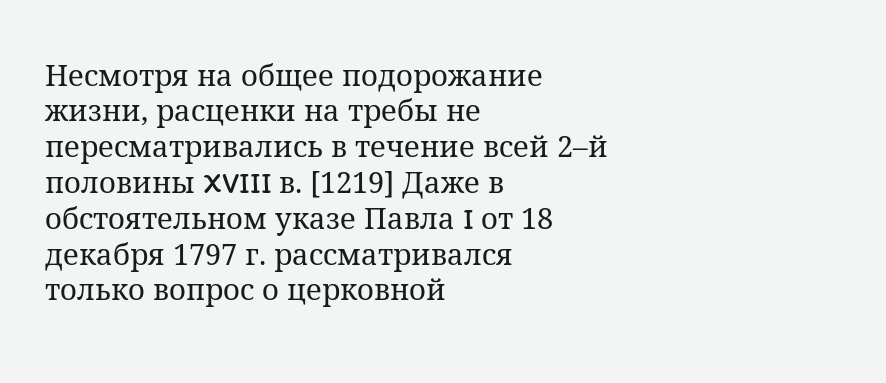Несмотря на общее подорожание жизни, расценки на требы не пересматривались в течение всей 2–й половины XVIII в. [1219] Даже в обстоятельном указе Павла I от 18 декабря 1797 г. рассматривался только вопрос о церковной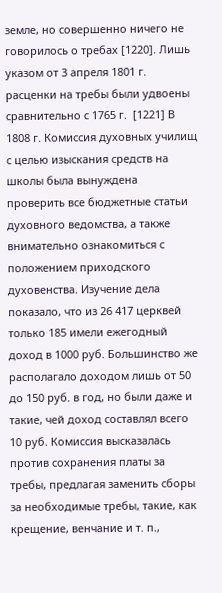земле, но совершенно ничего не говорилось о требах [1220]. Лишь указом от 3 апреля 1801 г. расценки на требы были удвоены сравнительно с 1765 г.  [1221] В 1808 г. Комиссия духовных училищ с целью изыскания средств на школы была вынуждена проверить все бюджетные статьи духовного ведомства, а также внимательно ознакомиться с положением приходского духовенства. Изучение дела показало, что из 26 417 церквей только 185 имели ежегодный доход в 1000 руб. Большинство же располагало доходом лишь от 50 до 150 руб. в год, но были даже и такие, чей доход составлял всего 10 руб. Комиссия высказалась против сохранения платы за требы, предлагая заменить сборы за необходимые требы, такие, как крещение, венчание и т. п.,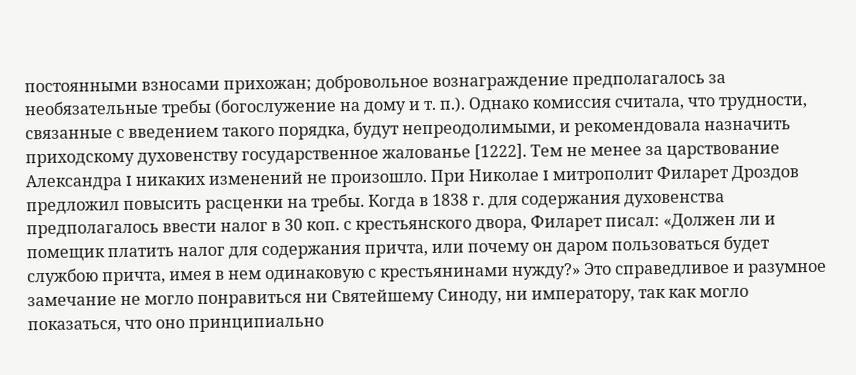постоянными взносами прихожан; добровольное вознаграждение предполагалось за необязательные требы (богослужение на дому и т. п.). Однако комиссия считала, что трудности, связанные с введением такого порядка, будут непреодолимыми, и рекомендовала назначить приходскому духовенству государственное жалованье [1222]. Тем не менее за царствование Александра I никаких изменений не произошло. При Николае I митрополит Филарет Дроздов предложил повысить расценки на требы. Когда в 1838 г. для содержания духовенства предполагалось ввести налог в 30 коп. с крестьянского двора, Филарет писал: «Должен ли и помещик платить налог для содержания причта, или почему он даром пользоваться будет службою причта, имея в нем одинаковую с крестьянинами нужду?» Это справедливое и разумное замечание не могло понравиться ни Святейшему Синоду, ни императору, так как могло показаться, что оно принципиально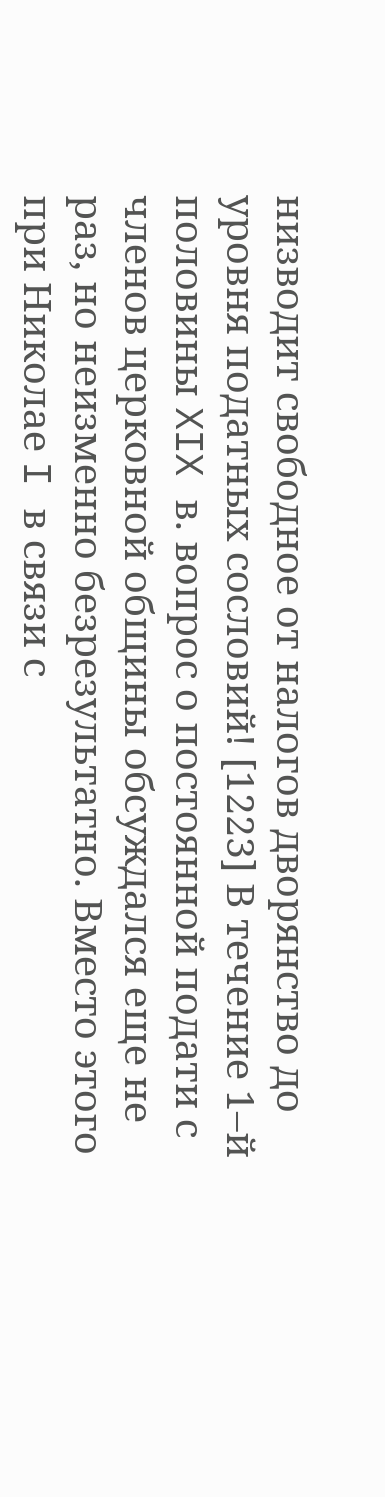низводит свободное от налогов дворянство до уровня податных сословий! [1223] В течение 1–й половины XIX в. вопрос о постоянной подати с членов церковной общины обсуждался еще не раз, но неизменно безрезультатно. Вместо этого при Николае I в связи с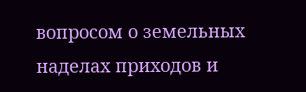вопросом о земельных наделах приходов и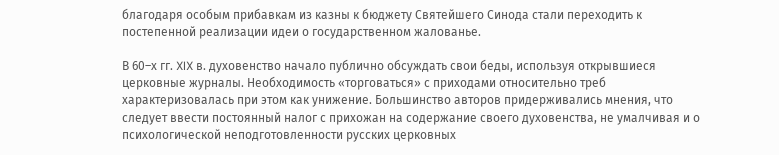благодаря особым прибавкам из казны к бюджету Святейшего Синода стали переходить к постепенной реализации идеи о государственном жалованье.

В 60–х гг. XIX в. духовенство начало публично обсуждать свои беды, используя открывшиеся церковные журналы. Необходимость «торговаться» с приходами относительно треб характеризовалась при этом как унижение. Большинство авторов придерживались мнения, что следует ввести постоянный налог с прихожан на содержание своего духовенства, не умалчивая и о психологической неподготовленности русских церковных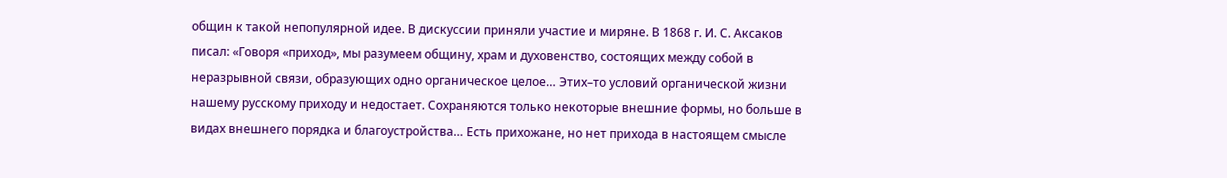общин к такой непопулярной идее. В дискуссии приняли участие и миряне. В 1868 г. И. С. Аксаков писал: «Говоря «приход», мы разумеем общину, храм и духовенство, состоящих между собой в неразрывной связи, образующих одно органическое целое… Этих–то условий органической жизни нашему русскому приходу и недостает. Сохраняются только некоторые внешние формы, но больше в видах внешнего порядка и благоустройства… Есть прихожане, но нет прихода в настоящем смысле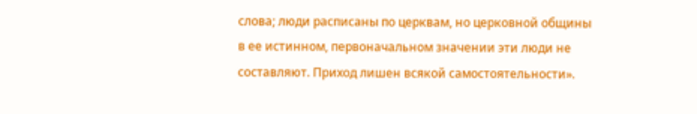слова; люди расписаны по церквам, но церковной общины в ее истинном, первоначальном значении эти люди не составляют. Приход лишен всякой самостоятельности».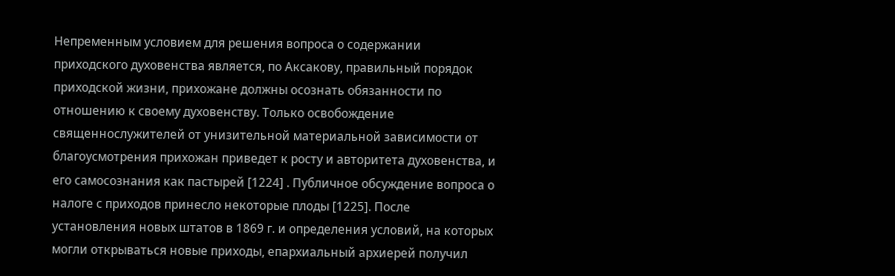Непременным условием для решения вопроса о содержании приходского духовенства является, по Аксакову, правильный порядок приходской жизни, прихожане должны осознать обязанности по отношению к своему духовенству. Только освобождение священнослужителей от унизительной материальной зависимости от благоусмотрения прихожан приведет к росту и авторитета духовенства, и его самосознания как пастырей [1224] . Публичное обсуждение вопроса о налоге с приходов принесло некоторые плоды [1225]. После установления новых штатов в 1869 г. и определения условий, на которых могли открываться новые приходы, епархиальный архиерей получил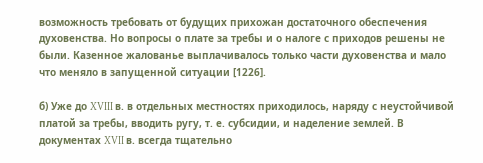возможность требовать от будущих прихожан достаточного обеспечения духовенства. Но вопросы о плате за требы и о налоге с приходов решены не были. Казенное жалованье выплачивалось только части духовенства и мало что меняло в запущенной ситуации [1226].

б) Уже до XVIII в. в отдельных местностях приходилось, наряду с неустойчивой платой за требы, вводить ругу, т. е. субсидии, и наделение землей. В документах XVII в. всегда тщательно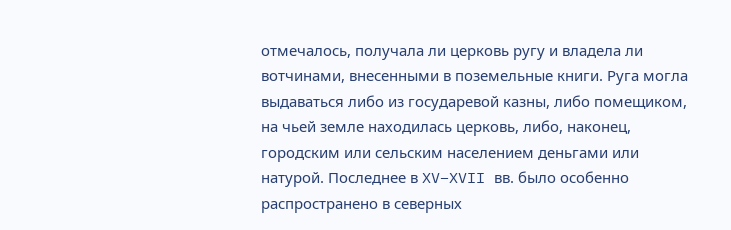отмечалось, получала ли церковь ругу и владела ли вотчинами, внесенными в поземельные книги. Руга могла выдаваться либо из государевой казны, либо помещиком, на чьей земле находилась церковь, либо, наконец, городским или сельским населением деньгами или натурой. Последнее в XV–XVII вв. было особенно распространено в северных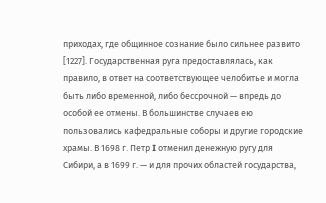приходах, где общинное сознание было сильнее развито [1227]. Государственная руга предоставлялась, как правило, в ответ на соответствующее челобитье и могла быть либо временной, либо бессрочной — впредь до особой ее отмены. В большинстве случаев ею пользовались кафедральные соборы и другие городские храмы. В 1698 г. Петр I отменил денежную ругу для Сибири, а в 1699 г. — и для прочих областей государства,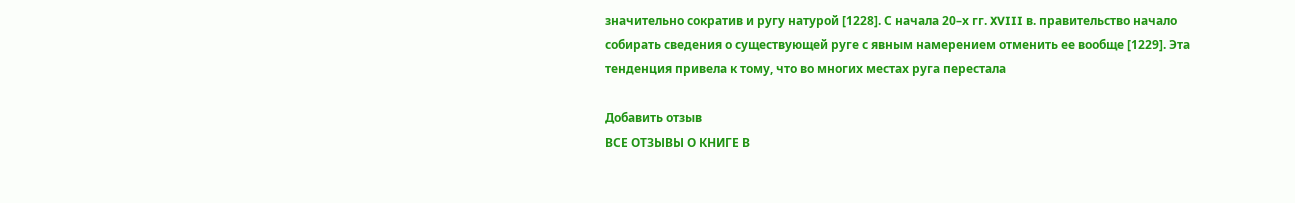значительно сократив и ругу натурой [1228]. С начала 20–х гг. XVIII в. правительство начало собирать сведения о существующей руге с явным намерением отменить ее вообще [1229]. Эта тенденция привела к тому, что во многих местах руга перестала

Добавить отзыв
ВСЕ ОТЗЫВЫ О КНИГЕ В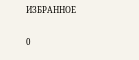ИЗБРАННОЕ

0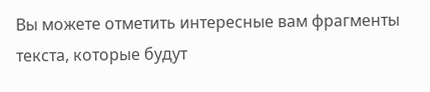Вы можете отметить интересные вам фрагменты текста, которые будут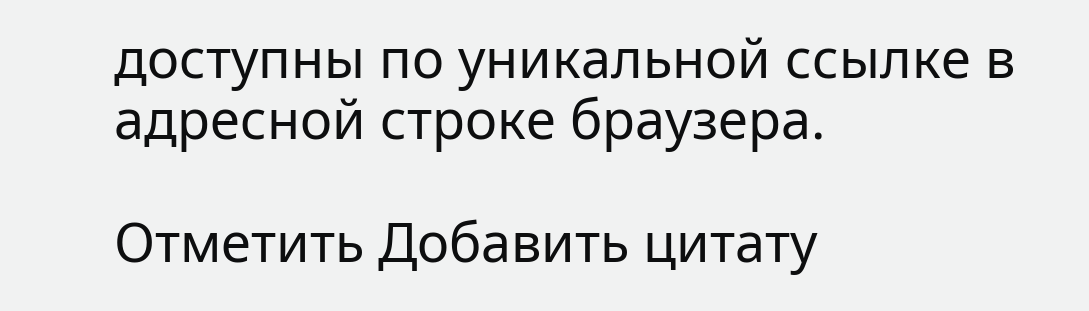доступны по уникальной ссылке в адресной строке браузера.

Отметить Добавить цитату